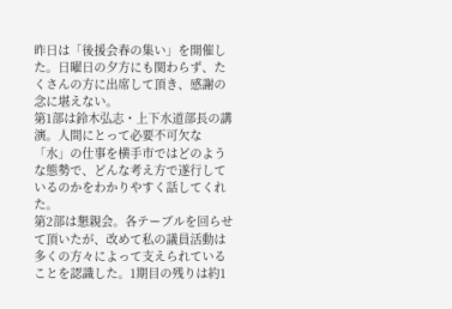昨日は「後援会春の集い」を開催した。日曜日の夕方にも関わらず、たくさんの方に出席して頂き、感謝の念に堪えない。
第1部は鈴木弘志・上下水道部長の講演。人間にとって必要不可欠な「水」の仕事を横手市ではどのような態勢で、どんな考え方で遂行しているのかをわかりやすく話してくれた。
第2部は懇親会。各テーブルを回らせて頂いたが、改めて私の議員活動は多くの方々によって支えられていることを認識した。1期目の残りは約1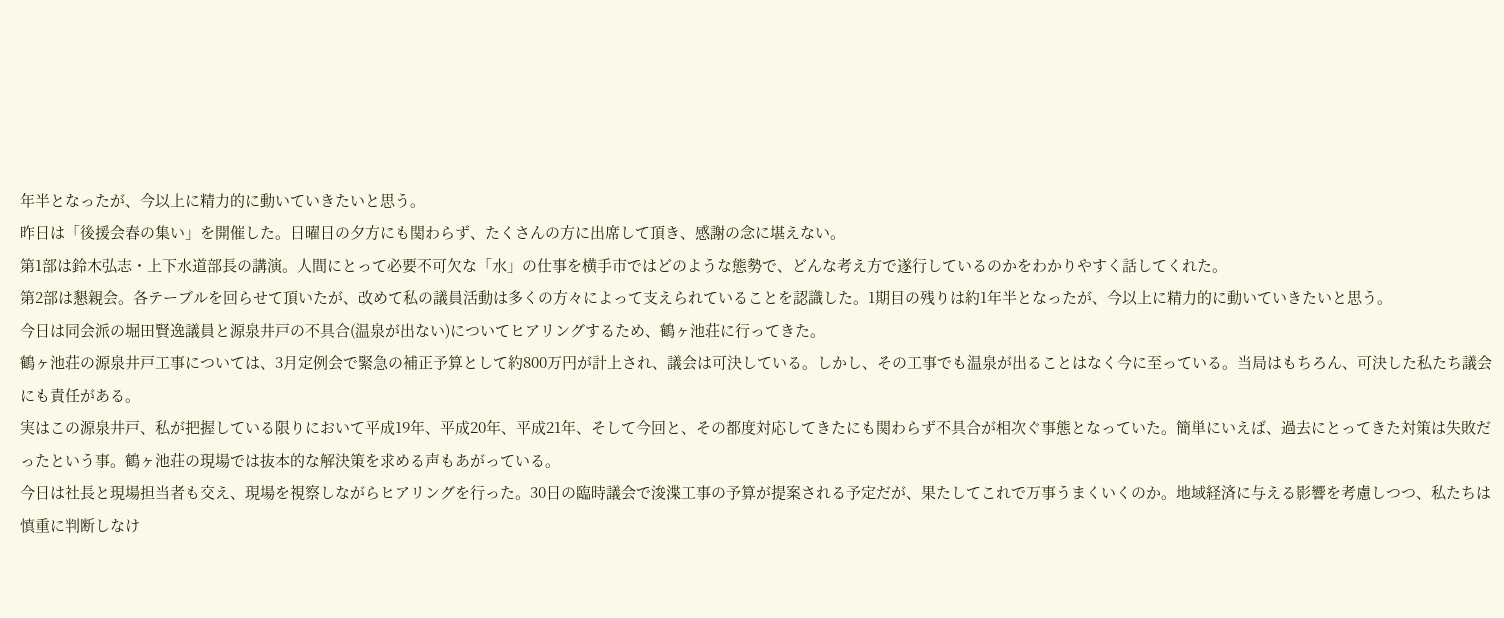年半となったが、今以上に精力的に動いていきたいと思う。
昨日は「後援会春の集い」を開催した。日曜日の夕方にも関わらず、たくさんの方に出席して頂き、感謝の念に堪えない。
第1部は鈴木弘志・上下水道部長の講演。人間にとって必要不可欠な「水」の仕事を横手市ではどのような態勢で、どんな考え方で遂行しているのかをわかりやすく話してくれた。
第2部は懇親会。各テーブルを回らせて頂いたが、改めて私の議員活動は多くの方々によって支えられていることを認識した。1期目の残りは約1年半となったが、今以上に精力的に動いていきたいと思う。
今日は同会派の堀田賢逸議員と源泉井戸の不具合(温泉が出ない)についてヒアリングするため、鶴ヶ池荘に行ってきた。
鶴ヶ池荘の源泉井戸工事については、3月定例会で緊急の補正予算として約800万円が計上され、議会は可決している。しかし、その工事でも温泉が出ることはなく今に至っている。当局はもちろん、可決した私たち議会にも責任がある。
実はこの源泉井戸、私が把握している限りにおいて平成19年、平成20年、平成21年、そして今回と、その都度対応してきたにも関わらず不具合が相次ぐ事態となっていた。簡単にいえば、過去にとってきた対策は失敗だったという事。鶴ヶ池荘の現場では抜本的な解決策を求める声もあがっている。
今日は社長と現場担当者も交え、現場を視察しながらヒアリングを行った。30日の臨時議会で浚渫工事の予算が提案される予定だが、果たしてこれで万事うまくいくのか。地域経済に与える影響を考慮しつつ、私たちは慎重に判断しなけ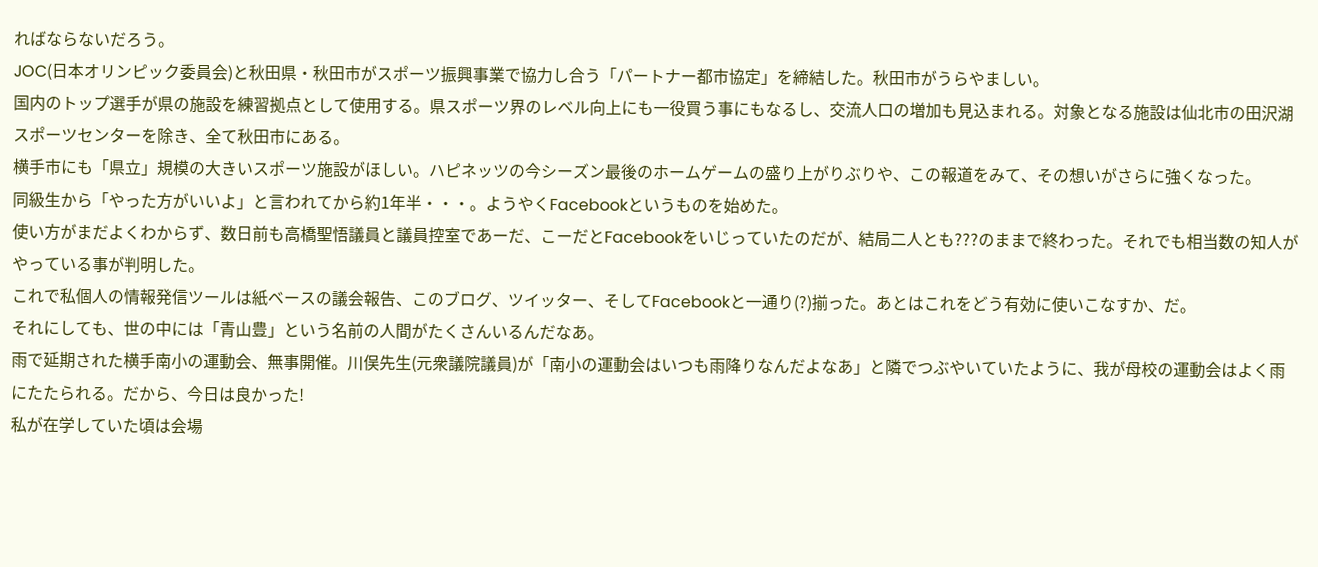ればならないだろう。
JOC(日本オリンピック委員会)と秋田県・秋田市がスポーツ振興事業で協力し合う「パートナー都市協定」を締結した。秋田市がうらやましい。
国内のトップ選手が県の施設を練習拠点として使用する。県スポーツ界のレベル向上にも一役買う事にもなるし、交流人口の増加も見込まれる。対象となる施設は仙北市の田沢湖スポーツセンターを除き、全て秋田市にある。
横手市にも「県立」規模の大きいスポーツ施設がほしい。ハピネッツの今シーズン最後のホームゲームの盛り上がりぶりや、この報道をみて、その想いがさらに強くなった。
同級生から「やった方がいいよ」と言われてから約1年半・・・。ようやくFacebookというものを始めた。
使い方がまだよくわからず、数日前も高橋聖悟議員と議員控室であーだ、こーだとFacebookをいじっていたのだが、結局二人とも???のままで終わった。それでも相当数の知人がやっている事が判明した。
これで私個人の情報発信ツールは紙ベースの議会報告、このブログ、ツイッター、そしてFacebookと一通り(?)揃った。あとはこれをどう有効に使いこなすか、だ。
それにしても、世の中には「青山豊」という名前の人間がたくさんいるんだなあ。
雨で延期された横手南小の運動会、無事開催。川俣先生(元衆議院議員)が「南小の運動会はいつも雨降りなんだよなあ」と隣でつぶやいていたように、我が母校の運動会はよく雨にたたられる。だから、今日は良かった!
私が在学していた頃は会場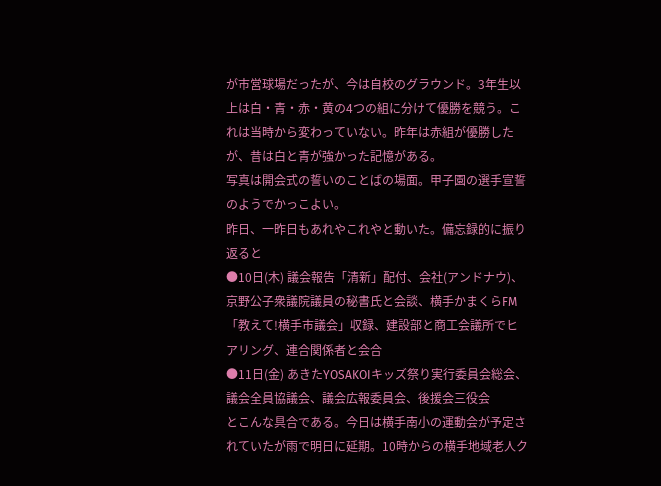が市営球場だったが、今は自校のグラウンド。3年生以上は白・青・赤・黄の4つの組に分けて優勝を競う。これは当時から変わっていない。昨年は赤組が優勝したが、昔は白と青が強かった記憶がある。
写真は開会式の誓いのことばの場面。甲子園の選手宣誓のようでかっこよい。
昨日、一昨日もあれやこれやと動いた。備忘録的に振り返ると
●10日(木) 議会報告「清新」配付、会社(アンドナウ)、京野公子衆議院議員の秘書氏と会談、横手かまくらFM「教えて!横手市議会」収録、建設部と商工会議所でヒアリング、連合関係者と会合
●11日(金) あきたYOSAKOIキッズ祭り実行委員会総会、議会全員協議会、議会広報委員会、後援会三役会
とこんな具合である。今日は横手南小の運動会が予定されていたが雨で明日に延期。10時からの横手地域老人ク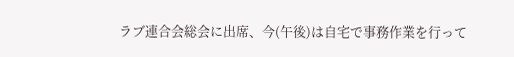ラブ連合会総会に出席、今(午後)は自宅で事務作業を行って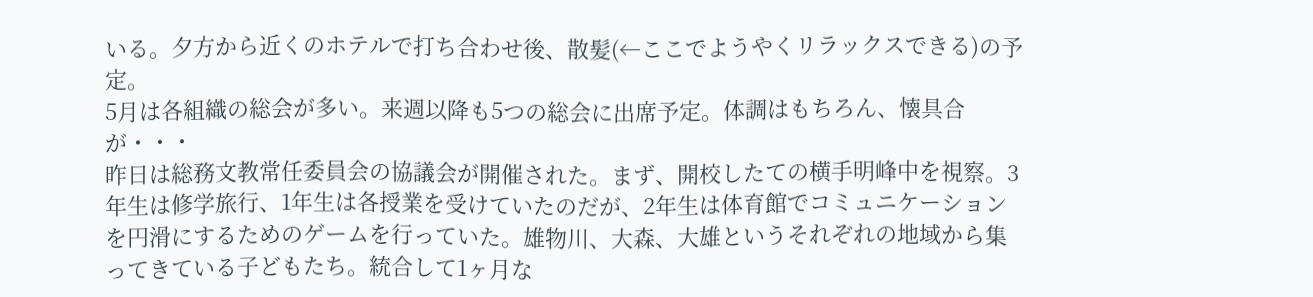いる。夕方から近くのホテルで打ち合わせ後、散髪(←ここでようやくリラックスできる)の予定。
5月は各組織の総会が多い。来週以降も5つの総会に出席予定。体調はもちろん、懐具合が・・・
昨日は総務文教常任委員会の協議会が開催された。まず、開校したての横手明峰中を視察。3年生は修学旅行、1年生は各授業を受けていたのだが、2年生は体育館でコミュニケーションを円滑にするためのゲームを行っていた。雄物川、大森、大雄というそれぞれの地域から集ってきている子どもたち。統合して1ヶ月な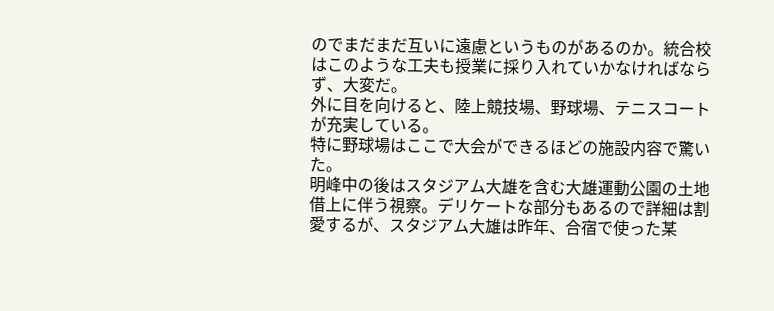のでまだまだ互いに遠慮というものがあるのか。統合校はこのような工夫も授業に採り入れていかなければならず、大変だ。
外に目を向けると、陸上競技場、野球場、テニスコートが充実している。
特に野球場はここで大会ができるほどの施設内容で驚いた。
明峰中の後はスタジアム大雄を含む大雄運動公園の土地借上に伴う視察。デリケートな部分もあるので詳細は割愛するが、スタジアム大雄は昨年、合宿で使った某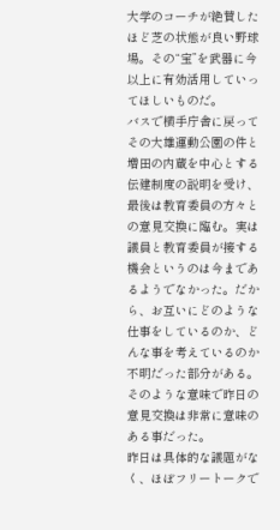大学のコーチが絶賛したほど芝の状態が良い野球場。その“宝”を武器に今以上に有効活用していってほしいものだ。
バスで横手庁舎に戻ってその大雄運動公園の件と増田の内蔵を中心とする伝建制度の説明を受け、最後は教育委員の方々との意見交換に臨む。実は議員と教育委員が接する機会というのは今まであるようでなかった。だから、お互いにどのような仕事をしているのか、どんな事を考えているのか不明だった部分がある。そのような意味で昨日の意見交換は非常に意味のある事だった。
昨日は具体的な議題がなく、ほぼフリートークで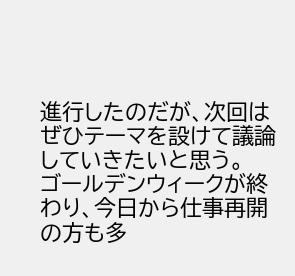進行したのだが、次回はぜひテーマを設けて議論していきたいと思う。
ゴールデンウィークが終わり、今日から仕事再開の方も多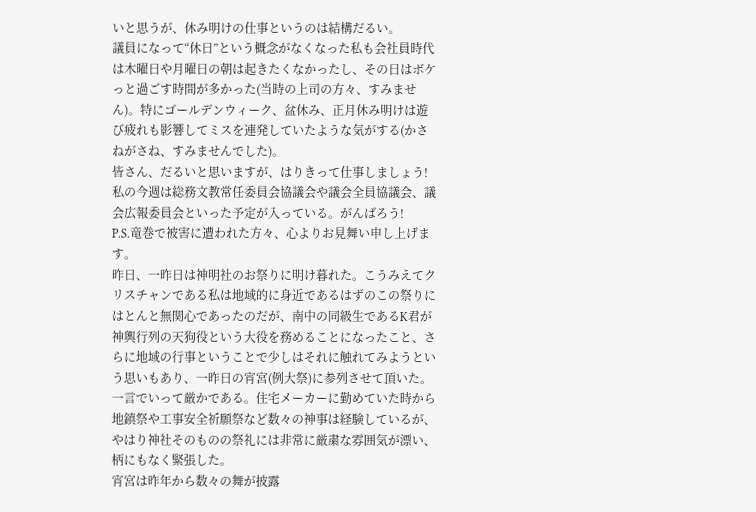いと思うが、休み明けの仕事というのは結構だるい。
議員になって“休日”という概念がなくなった私も会社員時代は木曜日や月曜日の朝は起きたくなかったし、その日はボケっと過ごす時間が多かった(当時の上司の方々、すみません)。特にゴールデンウィーク、盆休み、正月休み明けは遊び疲れも影響してミスを連発していたような気がする(かさねがさね、すみませんでした)。
皆さん、だるいと思いますが、はりきって仕事しましょう!私の今週は総務文教常任委員会協議会や議会全員協議会、議会広報委員会といった予定が入っている。がんばろう!
P.S.竜巻で被害に遭われた方々、心よりお見舞い申し上げます。
昨日、一昨日は神明社のお祭りに明け暮れた。こうみえてクリスチャンである私は地域的に身近であるはずのこの祭りにはとんと無関心であったのだが、南中の同級生であるK君が神輿行列の天狗役という大役を務めることになったこと、さらに地域の行事ということで少しはそれに触れてみようという思いもあり、一昨日の宵宮(例大祭)に参列させて頂いた。
一言でいって厳かである。住宅メーカーに勤めていた時から地鎮祭や工事安全祈願祭など数々の神事は経験しているが、やはり神社そのものの祭礼には非常に厳粛な雰囲気が漂い、柄にもなく緊張した。
宵宮は昨年から数々の舞が披露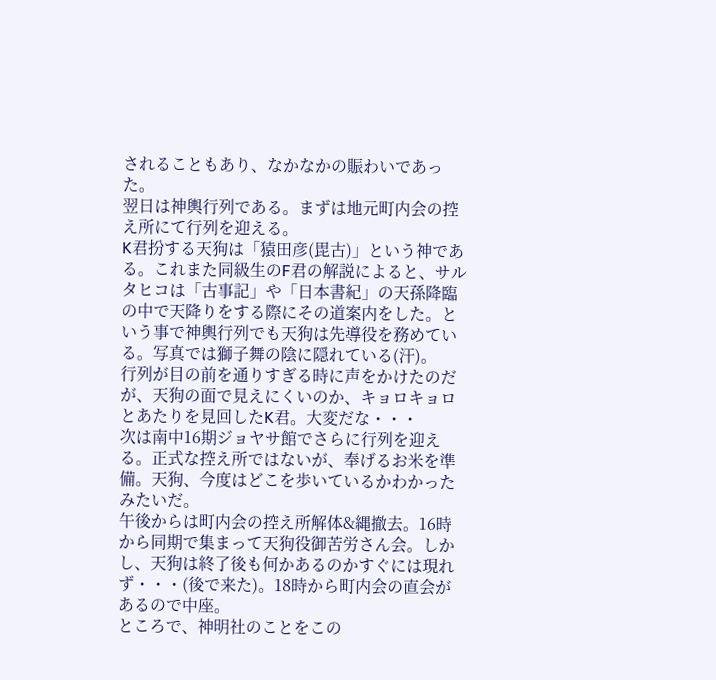されることもあり、なかなかの賑わいであった。
翌日は神輿行列である。まずは地元町内会の控え所にて行列を迎える。
K君扮する天狗は「猿田彦(毘古)」という神である。これまた同級生のF君の解説によると、サルタヒコは「古事記」や「日本書紀」の天孫降臨の中で天降りをする際にその道案内をした。という事で神輿行列でも天狗は先導役を務めている。写真では獅子舞の陰に隠れている(汗)。
行列が目の前を通りすぎる時に声をかけたのだが、天狗の面で見えにくいのか、キョロキョロとあたりを見回したK君。大変だな・・・
次は南中16期ジョヤサ館でさらに行列を迎える。正式な控え所ではないが、奉げるお米を準備。天狗、今度はどこを歩いているかわかったみたいだ。
午後からは町内会の控え所解体&縄撤去。16時から同期で集まって天狗役御苦労さん会。しかし、天狗は終了後も何かあるのかすぐには現れず・・・(後で来た)。18時から町内会の直会があるので中座。
ところで、神明社のことをこの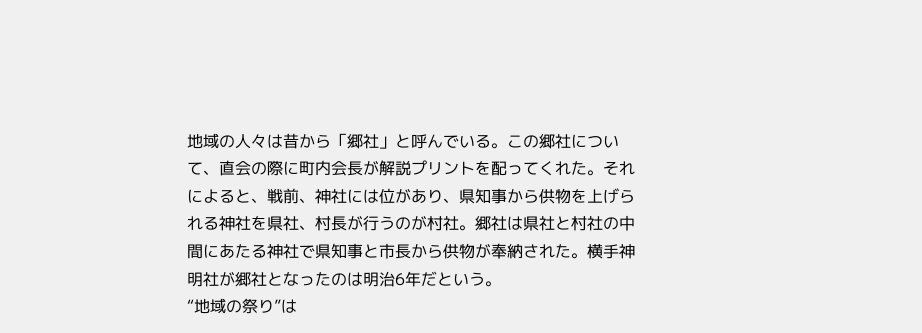地域の人々は昔から「郷社」と呼んでいる。この郷社について、直会の際に町内会長が解説プリントを配ってくれた。それによると、戦前、神社には位があり、県知事から供物を上げられる神社を県社、村長が行うのが村社。郷社は県社と村社の中間にあたる神社で県知事と市長から供物が奉納された。横手神明社が郷社となったのは明治6年だという。
“地域の祭り”は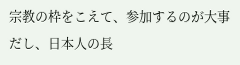宗教の枠をこえて、参加するのが大事だし、日本人の長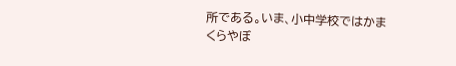所である。いま、小中学校ではかまくらやぼ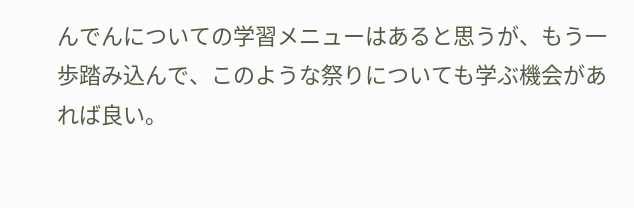んでんについての学習メニューはあると思うが、もう一歩踏み込んで、このような祭りについても学ぶ機会があれば良い。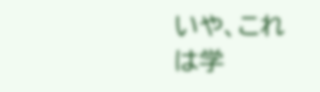いや、これは学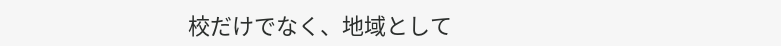校だけでなく、地域として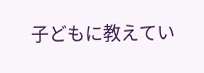子どもに教えてい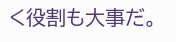く役割も大事だ。